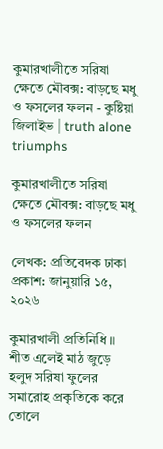কুমারখালীতে সরিষা ক্ষেতে মৌবক্স: বাড়ছে মধু ও ফসলের ফলন - কুষ্টিয়া জিলাইভ | truth alone triumphs

কুমারখালীতে সরিষা ক্ষেতে মৌবক্স: বাড়ছে মধু ও ফসলের ফলন

লেখক: প্রতিবেদক ঢাকা
প্রকাশ: জানুয়ারি ১৫, ২০২৬

কুমারখালী প্রতিনিধি ॥ শীত এলেই মাঠ জুড়ে হলুদ সরিষা ফুলের সমারোহ প্রকৃতিকে করে তোলে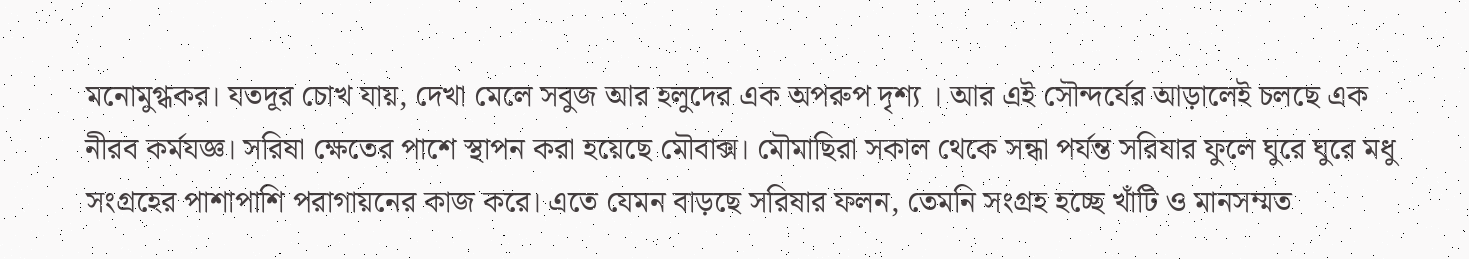মনোমুগ্ধকর। যতদূর চোখ যায়, দেখা মেলে সবুজ আর হলুদের এক অপরুপ দৃশ্য । আর এই সৌন্দর্যের আড়ালেই চলছে এক নীরব কর্মযজ্ঞ। সরিষা ক্ষেতের পাশে স্থাপন করা হয়েছে মৌবাক্স। মৌমাছিরা সকাল থেকে সন্ধা পর্যন্ত সরিষার ফুলে ঘুরে ঘুরে মধু সংগ্রহের পাশাপাশি পরাগায়নের কাজ করে। এতে যেমন বাড়ছে সরিষার ফলন, তেমনি সংগ্রহ হচ্ছে খাঁটি ও মানসম্মত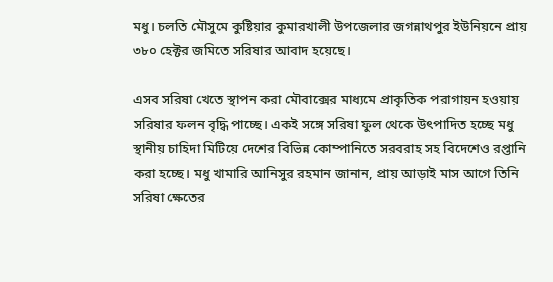মধু। চলতি মৌসুমে কুষ্টিয়ার কুমারখালী উপজেলার জগন্নাথপুর ইউনিয়নে প্রায় ৩৮০ হেক্টর জমিতে সরিষার আবাদ হয়েছে।

এসব সরিষা খেতে স্থাপন করা মৌবাক্সের মাধ্যমে প্রাকৃতিক পরাগায়ন হওয়ায় সরিষার ফলন বৃদ্ধি পাচ্ছে। একই সঙ্গে সরিষা ফুল থেকে উৎপাদিত হচ্ছে মধু স্থানীয় চাহিদা মিটিয়ে দেশের বিভিন্ন কোম্পানিতে সরবরাহ সহ বিদেশেও রপ্তানি করা হচ্ছে। মধু খামারি আনিসুর রহমান জানান, প্রায় আড়াই মাস আগে তিনি সরিষা ক্ষেতের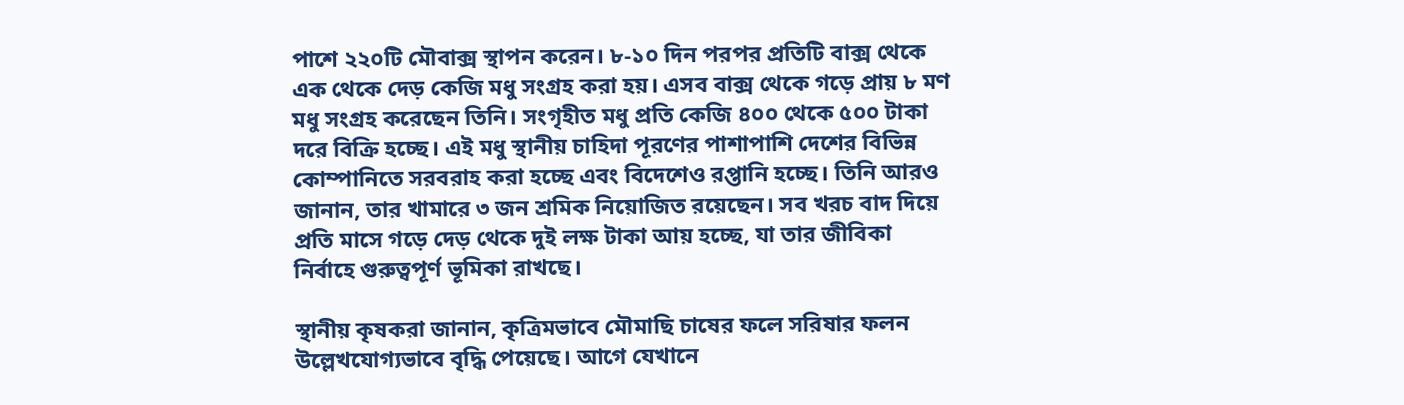পাশে ২২০টি মৌবাক্স স্থাপন করেন। ৮-১০ দিন পরপর প্রতিটি বাক্স থেকে এক থেকে দেড় কেজি মধু সংগ্রহ করা হয়। এসব বাক্স থেকে গড়ে প্রায় ৮ মণ মধু সংগ্রহ করেছেন তিনি। সংগৃহীত মধু প্রতি কেজি ৪০০ থেকে ৫০০ টাকা দরে বিক্রি হচ্ছে। এই মধু স্থানীয় চাহিদা পূরণের পাশাপাশি দেশের বিভিন্ন কোম্পানিতে সরবরাহ করা হচ্ছে এবং বিদেশেও রপ্তানি হচ্ছে। তিনি আরও জানান, তার খামারে ৩ জন শ্রমিক নিয়োজিত রয়েছেন। সব খরচ বাদ দিয়ে প্রতি মাসে গড়ে দেড় থেকে দুই লক্ষ টাকা আয় হচ্ছে, যা তার জীবিকা নির্বাহে গুরুত্বপূর্ণ ভূমিকা রাখছে।

স্থানীয় কৃষকরা জানান, কৃত্রিমভাবে মৌমাছি চাষের ফলে সরিষার ফলন উল্লেখযোগ্যভাবে বৃদ্ধি পেয়েছে। আগে যেখানে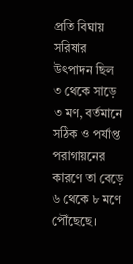প্রতি বিঘায় সরিষার উৎপাদন ছিল ৩ থেকে সাড়ে ৩ মণ, বর্তমানে সঠিক ও পর্যাপ্ত পরাগায়নের কারণে তা বেড়ে ৬ থেকে ৮ মণে পৌঁছেছে।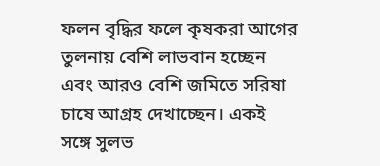ফলন বৃদ্ধির ফলে কৃষকরা আগের তুলনায় বেশি লাভবান হচ্ছেন এবং আরও বেশি জমিতে সরিষা চাষে আগ্রহ দেখাচ্ছেন। একই সঙ্গে সুলভ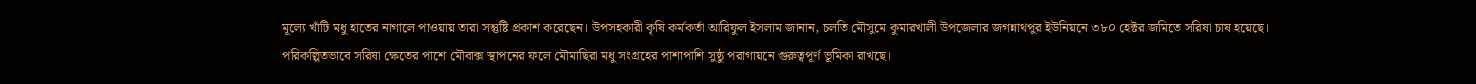মূল্যে খাঁটি মধু হাতের নাগালে পাওয়ায় তারা সন্তুষ্টি প্রকাশ করেছেন। উপসহকারী কৃষি কর্মকর্তা আরিফুল ইসলাম জানান, চলতি মৌসুমে কুমারখালী উপজেলার জগন্নাথপুর ইউনিয়নে ৩৮০ হেক্টর জমিতে সরিষা চাষ হয়েছে। পরিকল্পিতভাবে সরিষা ক্ষেতের পাশে মৌবাক্স স্থাপনের ফলে মৌমাছিরা মধু সংগ্রহের পাশাপাশি সুষ্ঠু পরাগায়নে গুরুত্বপূর্ণ ভূমিকা রাখছে।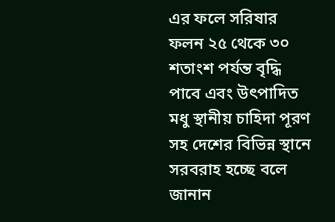এর ফলে সরিষার ফলন ২৫ থেকে ৩০ শতাংশ পর্যন্ত বৃদ্ধি পাবে এবং উৎপাদিত মধু স্থানীয় চাহিদা পূরণ সহ দেশের বিভিন্ন স্থানে সরবরাহ হচ্ছে বলে জানান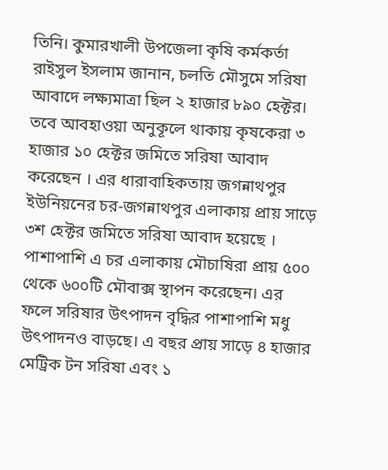তিনি। কুমারখালী উপজেলা কৃষি কর্মকর্তা রাইসুল ইসলাম জানান, চলতি মৌসুমে সরিষা আবাদে লক্ষ্যমাত্রা ছিল ২ হাজার ৮৯০ হেক্টর। তবে আবহাওয়া অনুকূলে থাকায় কৃষকেরা ৩ হাজার ১০ হেক্টর জমিতে সরিষা আবাদ করেছেন । এর ধারাবাহিকতায় জগন্নাথপুর ইউনিয়নের চর-জগন্নাথপুর এলাকায় প্রায় সাড়ে ৩শ হেক্টর জমিতে সরিষা আবাদ হয়েছে । পাশাপাশি এ চর এলাকায় মৌচাষিরা প্রায় ৫০০ থেকে ৬০০টি মৌবাক্স স্থাপন করেছেন। এর ফলে সরিষার উৎপাদন বৃদ্ধির পাশাপাশি মধু উৎপাদনও বাড়ছে। এ বছর প্রায় সাড়ে ৪ হাজার মেট্রিক টন সরিষা এবং ১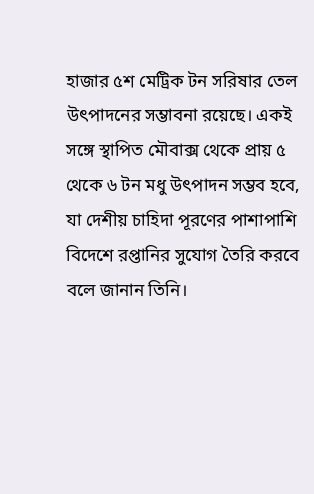হাজার ৫শ মেট্রিক টন সরিষার তেল উৎপাদনের সম্ভাবনা রয়েছে। একই সঙ্গে স্থাপিত মৌবাক্স থেকে প্রায় ৫ থেকে ৬ টন মধু উৎপাদন সম্ভব হবে, যা দেশীয় চাহিদা পূরণের পাশাপাশি বিদেশে রপ্তানির সুযোগ তৈরি করবে বলে জানান তিনি।